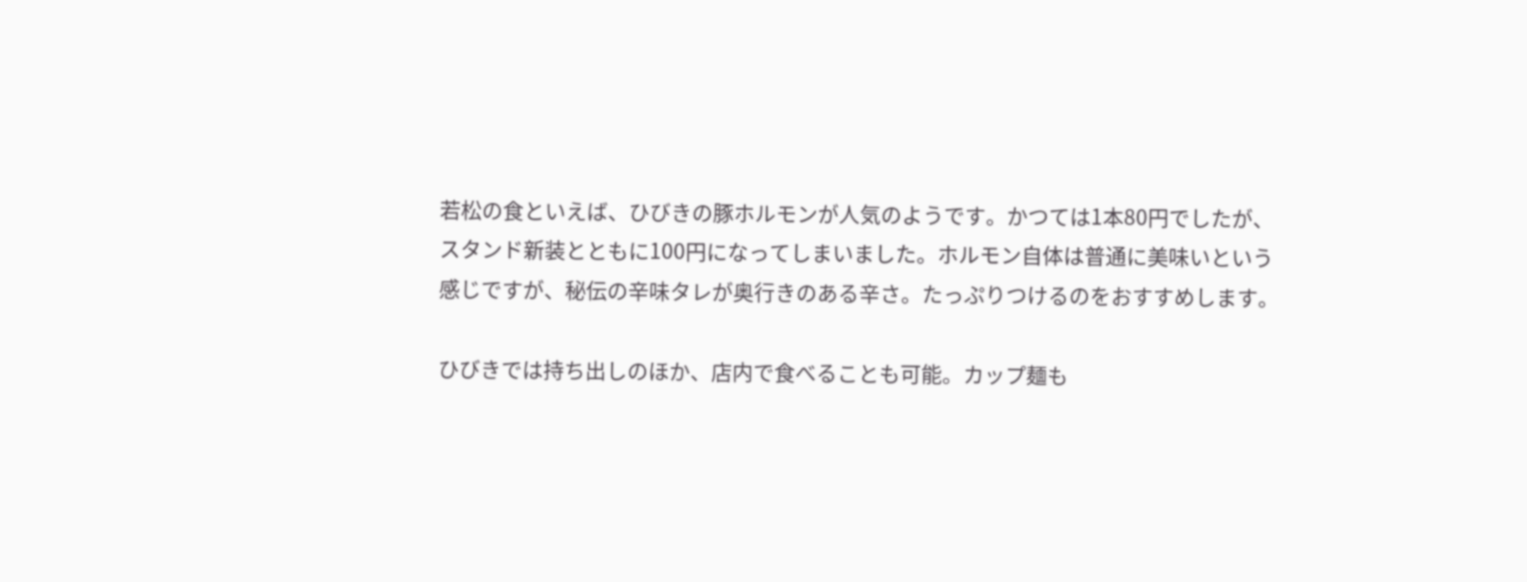若松の食といえば、ひびきの豚ホルモンが人気のようです。かつては1本80円でしたが、
スタンド新装とともに100円になってしまいました。ホルモン自体は普通に美味いという
感じですが、秘伝の辛味タレが奥行きのある辛さ。たっぷりつけるのをおすすめします。

ひびきでは持ち出しのほか、店内で食べることも可能。カップ麺も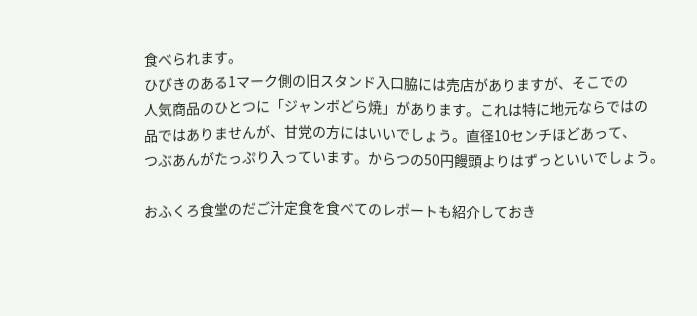食べられます。
ひびきのある1マーク側の旧スタンド入口脇には売店がありますが、そこでの
人気商品のひとつに「ジャンボどら焼」があります。これは特に地元ならではの
品ではありませんが、甘党の方にはいいでしょう。直径10センチほどあって、
つぶあんがたっぷり入っています。からつの50円饅頭よりはずっといいでしょう。

おふくろ食堂のだご汁定食を食べてのレポートも紹介しておき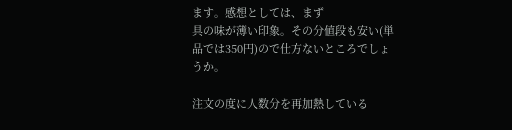ます。感想としては、まず
具の味が薄い印象。その分値段も安い(単品では350円)ので仕方ないところでしょうか。

注文の度に人数分を再加熱している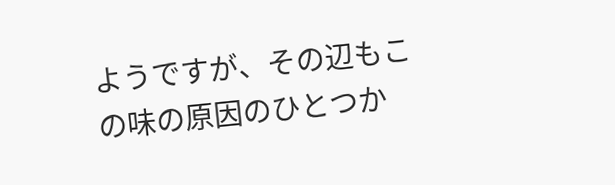ようですが、その辺もこの味の原因のひとつか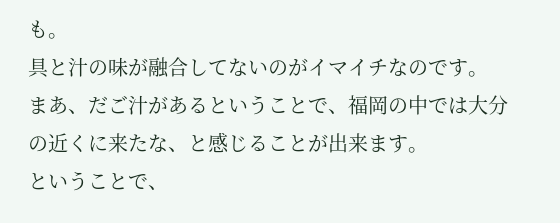も。
具と汁の味が融合してないのがイマイチなのです。
まあ、だご汁があるということで、福岡の中では大分の近くに来たな、と感じることが出来ます。
ということで、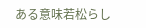ある意味若松らし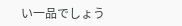い一品でしょう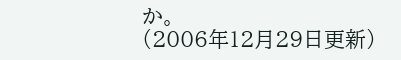か。
(2006年12月29日更新)